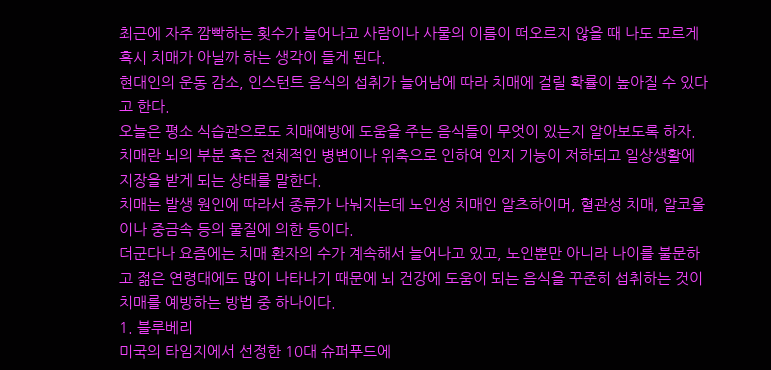최근에 자주 깜빡하는 횟수가 늘어나고 사람이나 사물의 이름이 떠오르지 않을 때 나도 모르게 혹시 치매가 아닐까 하는 생각이 들게 된다.
현대인의 운동 감소, 인스턴트 음식의 섭취가 늘어남에 따라 치매에 걸릴 확률이 높아질 수 있다고 한다.
오늘은 평소 식습관으로도 치매예방에 도움을 주는 음식들이 무엇이 있는지 알아보도록 하자.
치매란 뇌의 부분 혹은 전체적인 병변이나 위축으로 인하여 인지 기능이 저하되고 일상생활에 지장을 받게 되는 상태를 말한다.
치매는 발생 원인에 따라서 종류가 나눠지는데 노인성 치매인 알츠하이머, 혈관성 치매, 알코올이나 중금속 등의 물질에 의한 등이다.
더군다나 요즘에는 치매 환자의 수가 계속해서 늘어나고 있고, 노인뿐만 아니라 나이를 불문하고 젊은 연령대에도 많이 나타나기 때문에 뇌 건강에 도움이 되는 음식을 꾸준히 섭취하는 것이 치매를 예방하는 방법 중 하나이다.
1. 블루베리
미국의 타임지에서 선정한 10대 슈퍼푸드에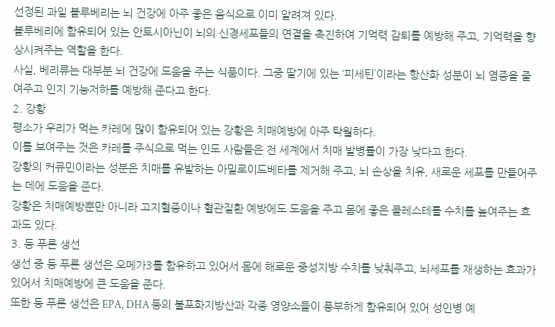선정된 과일 블루베리는 뇌 건강에 아주 좋은 음식으로 이미 알려져 있다.
블루베리에 함유되어 있는 안토시아닌이 뇌의 신경세포들의 연결을 촉진하여 기억력 감퇴를 예방해 주고, 기억력을 향상시켜주는 역할을 한다.
사실, 베리류는 대부분 뇌 건강에 도움을 주는 식품이다. 그중 딸기에 있는 ‘피세틴’이라는 항산화 성분이 뇌 염증을 줄여주고 인지 기능저하를 예방해 준다고 한다.
2. 강황
평소가 우리가 먹는 카레에 많이 함유되어 있는 강황은 치매예방에 아주 탁월하다.
이를 보여주는 것은 카레를 주식으로 먹는 인도 사람들은 전 세계에서 치매 발병률이 가장 낮다고 한다.
강황의 커큐민이라는 성분은 치매를 유발하는 아밀로이드베타를 제거해 주고, 뇌 손상을 치유, 새로운 세포를 만들어주는 데에 도움을 준다.
강황은 치매예방뿐만 아니라 고지혈증이나 혈관질환 예방에도 도움을 주고 몸에 좋은 콜레스테롤 수치를 높여주는 효과도 있다.
3. 등 푸른 생선
생선 중 등 푸른 생선은 오메가3를 함유하고 있어서 몸에 해로운 중성지방 수치를 낮춰주고, 뇌세포를 재생하는 효과가 있어서 치매예방에 큰 도움을 준다.
또한 등 푸른 생선은 EPA, DHA 등의 불포화지방산과 각종 영양소들이 풍부하게 함유되어 있어 성인병 예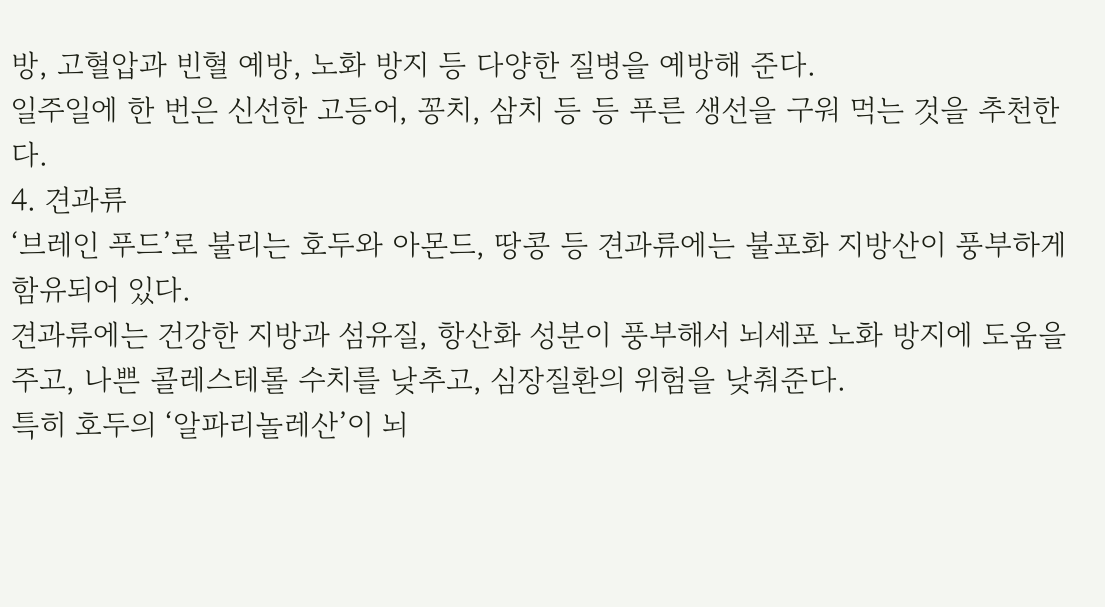방, 고혈압과 빈혈 예방, 노화 방지 등 다양한 질병을 예방해 준다.
일주일에 한 번은 신선한 고등어, 꽁치, 삼치 등 등 푸른 생선을 구워 먹는 것을 추천한다.
4. 견과류
‘브레인 푸드’로 불리는 호두와 아몬드, 땅콩 등 견과류에는 불포화 지방산이 풍부하게 함유되어 있다.
견과류에는 건강한 지방과 섬유질, 항산화 성분이 풍부해서 뇌세포 노화 방지에 도움을 주고, 나쁜 콜레스테롤 수치를 낮추고, 심장질환의 위험을 낮춰준다.
특히 호두의 ‘알파리놀레산’이 뇌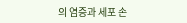의 염증과 세포 손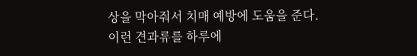상을 막아줘서 치매 예방에 도움을 준다.
이런 견과류를 하루에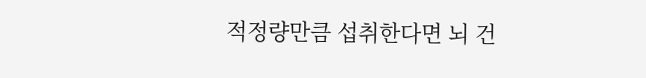적정량만큼 섭취한다면 뇌 건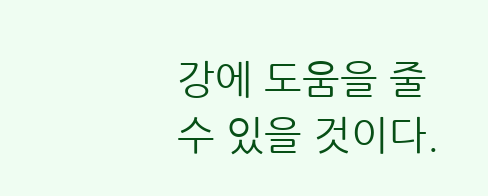강에 도움을 줄 수 있을 것이다.